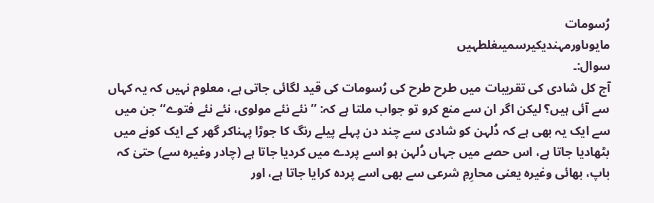رُسومات
مایوںاورمہندیکیرسمیںغلطہیں
سوال:۔
آج کل شادی کی تقریبات میں طرح طرح کی رُسومات کی قید لگائی جاتی ہے، معلوم نہیں کہ یہ کہاں سے آئی ہیں؟ لیکن اگر ان سے منع کرو تو جواب ملتا ہے کہ: ’’نئے نئے مولوی، نئے نئے فتوے‘‘ جن میں سے ایک یہ بھی ہے کہ دُلہن کو شادی سے چند دن پہلے پیلے رنگ کا جوڑا پہناکر گھر کے ایک کونے میں بٹھادیا جاتا ہے، اس حصے میں جہاں دُلہن ہو اسے پردے میں کردیا جاتا ہے (چادر وغیرہ سے) حتیٰ کہ باپ، بھائی وغیرہ یعنی محارِمِ شرعی سے بھی اسے پردہ کرایا جاتا ہے، اور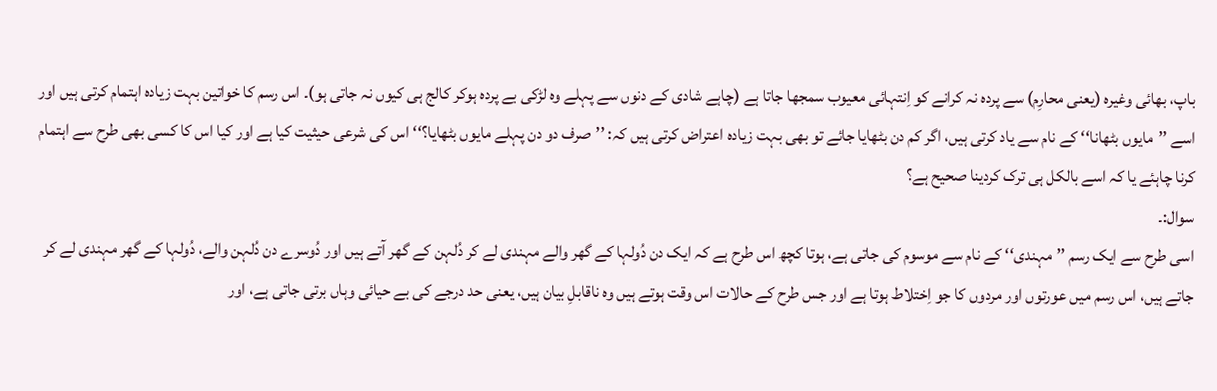باپ، بھائی وغیرہ (یعنی محارِم) سے پردہ نہ کرانے کو اِنتہائی معیوب سمجھا جاتا ہے (چاہے شادی کے دنوں سے پہلے وہ لڑکی بے پردہ ہوکر کالج ہی کیوں نہ جاتی ہو)۔ اس رسم کا خواتین بہت زیادہ اہتمام کرتی ہیں اور اسے ’’مایوں بٹھانا‘‘ کے نام سے یاد کرتی ہیں، اگر کم دن بٹھایا جائے تو بھی بہت زیادہ اعتراض کرتی ہیں کہ: ’’صرف دو دن پہلے مایوں بٹھایا؟‘‘ اس کی شرعی حیثیت کیا ہے اور کیا اس کا کسی بھی طرح سے اہتمام کرنا چاہئے یا کہ اسے بالکل ہی ترک کردینا صحیح ہے؟
سوال:۔
اسی طرح سے ایک رسم ’’مہندی‘‘ کے نام سے موسوم کی جاتی ہے، ہوتا کچھ اس طرح ہے کہ ایک دن دُولہا کے گھر والے مہندی لے کر دُلہن کے گھر آتے ہیں اور دُوسرے دن دُلہن والے، دُولہا کے گھر مہندی لے کر جاتے ہیں، اس رسم میں عورتوں اور مردوں کا جو اِختلاط ہوتا ہے اور جس طرح کے حالات اس وقت ہوتے ہیں وہ ناقابلِ بیان ہیں، یعنی حد درجے کی بے حیائی وہاں برتی جاتی ہے، اور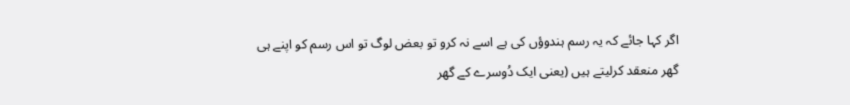اگر کہا جائے کہ یہ رسم ہندوؤں کی ہے اسے نہ کرو تو بعض لوگ تو اس رسم کو اپنے ہی گھر منعقد کرلیتے ہیں (یعنی ایک دُوسرے کے گھر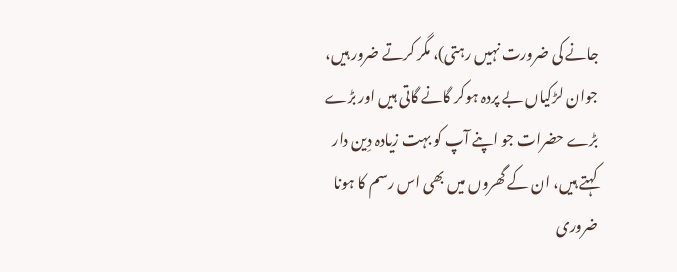جانے کی ضرورت نہیں رہتی)، مگر کرتے ضرور ہیں، جوان لڑکیاں بے پردہ ہوکر گانے گاتی ہیں اور بڑے بڑے حضرات جو اپنے آپ کو بہت زیادہ دِین دار کہتے ہیں، ان کے گھروں میں بھی اس رسم کا ہونا ضروری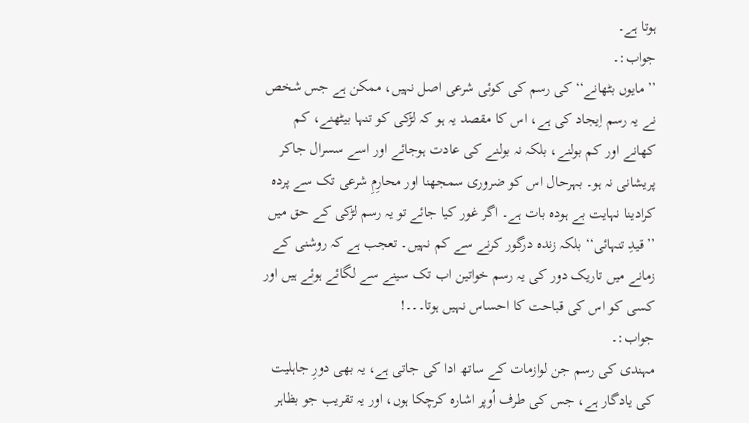ہوتا ہے۔
جواب:۔
’’مایوں بٹھانے‘‘ کی رسم کی کوئی شرعی اصل نہیں، ممکن ہے جس شخص نے یہ رسم اِیجاد کی ہے، اس کا مقصد یہ ہو کہ لڑکی کو تنہا بیٹھنے، کم کھانے اور کم بولنے، بلکہ نہ بولنے کی عادت ہوجائے اور اسے سسرال جاکر پریشانی نہ ہو۔ بہرحال اس کو ضروری سمجھنا اور محارِمِ شرعی تک سے پردہ کرادینا نہایت بے ہودہ بات ہے۔ اگر غور کیا جائے تو یہ رسم لڑکی کے حق میں ’’قیدِ تنہائی‘‘ بلکہ زندہ درگور کرنے سے کم نہیں۔ تعجب ہے کہ روشنی کے زمانے میں تاریک دور کی یہ رسم خواتین اب تک سینے سے لگائے ہوئے ہیں اور کسی کو اس کی قباحت کا احساس نہیں ہوتا۔۔۔!
جواب:۔
مہندی کی رسم جن لوازمات کے ساتھ ادا کی جاتی ہے، یہ بھی دورِ جاہلیت کی یادگار ہے، جس کی طرف اُوپر اشارہ کرچکا ہوں، اور یہ تقریب جو بظاہر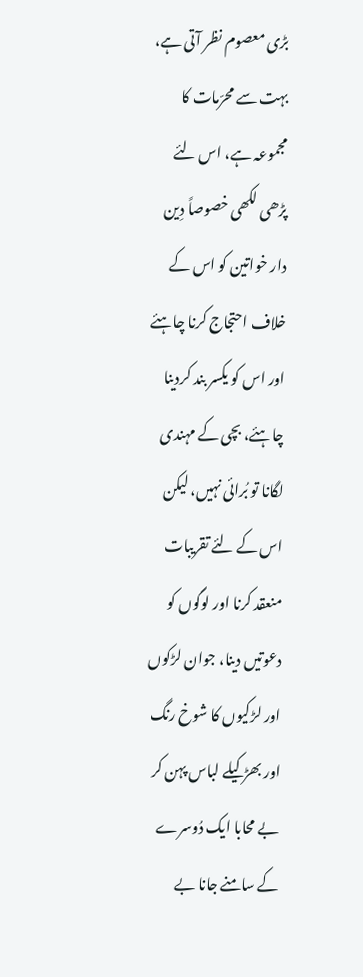بڑی معصوم نظر آتی ہے، بہت سے محرّمات کا مجموعہ ہے، اس لئے پڑھی لکھی خصوصاً دِین دار خواتین کو اس کے خلاف احتجاج کرنا چاہئے اور اس کو یکسر بند کردینا چاہئے، بچی کے مہندی لگانا تو بُرائی نہیں، لیکن اس کے لئے تقریبات منعقد کرنا اور لوگوں کو دعوتیں دینا، جوان لڑکوں اور لڑکیوں کا شوخ رنگ اور بھڑکیلے لباس پہن کر بے محابا ایک دُوسرے کے سامنے جانا بے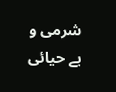شرمی و بے حیائی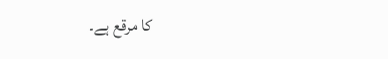کا مرقع ہے۔